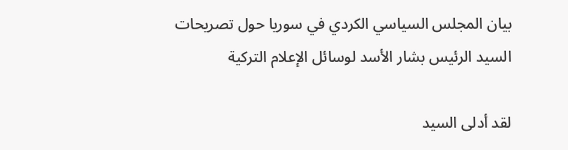بيان المجلس السياسي الكردي في سوريا حول تصريحات السيد الرئيس بشار الأسد لوسائل الإعلام التركية

لقد أدلى السيد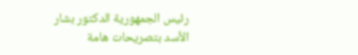رئيس الجمهورية الدكتور بشار الأسد بتصريحات هامة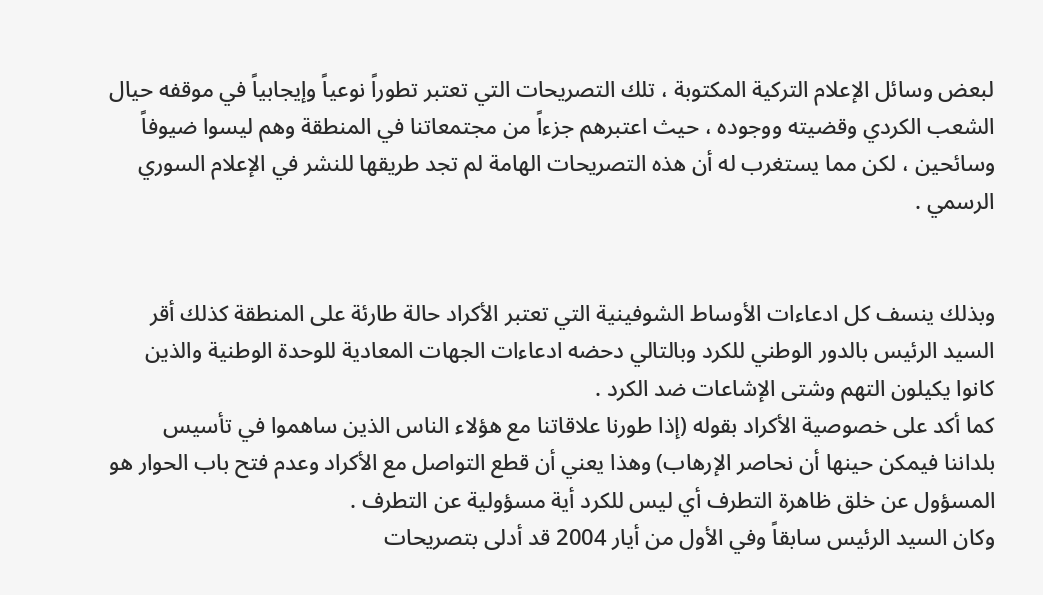لبعض وسائل الإعلام التركية المكتوبة ، تلك التصريحات التي تعتبر تطوراً نوعياً وإيجابياً في موقفه حيال الشعب الكردي وقضيته ووجوده ، حيث اعتبرهم جزءاً من مجتمعاتنا في المنطقة وهم ليسوا ضيوفاً وسائحين ، لكن مما يستغرب له أن هذه التصريحات الهامة لم تجد طريقها للنشر في الإعلام السوري الرسمي .


وبذلك ينسف كل ادعاءات الأوساط الشوفينية التي تعتبر الأكراد حالة طارئة على المنطقة كذلك أقر السيد الرئيس بالدور الوطني للكرد وبالتالي دحضه ادعاءات الجهات المعادية للوحدة الوطنية والذين كانوا يكيلون التهم وشتى الإشاعات ضد الكرد .
كما أكد على خصوصية الأكراد بقوله (إذا طورنا علاقاتنا مع هؤلاء الناس الذين ساهموا في تأسيس بلداننا فيمكن حينها أن نحاصر الإرهاب) وهذا يعني أن قطع التواصل مع الأكراد وعدم فتح باب الحوار هو المسؤول عن خلق ظاهرة التطرف أي ليس للكرد أية مسؤولية عن التطرف .
وكان السيد الرئيس سابقاً وفي الأول من أيار 2004 قد أدلى بتصريحات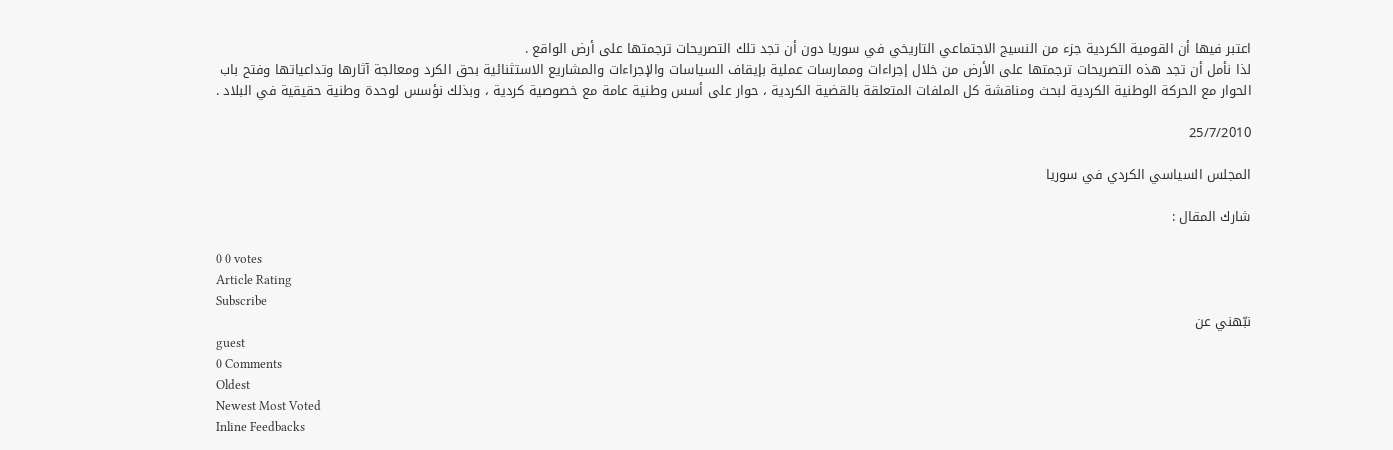اعتبر فيها أن القومية الكردية جزء من النسيج الاجتماعي التاريخي في سوريا دون أن تجد تلك التصريحات ترجمتها على أرض الواقع .
لذا نأمل أن تجد هذه التصريحات ترجمتها على الأرض من خلال إجراءات وممارسات عملية بإيقاف السياسات والإجراءات والمشاريع الاستثنائية بحق الكرد ومعالجة آثارها وتداعياتها وفتح باب الحوار مع الحركة الوطنية الكردية لبحث ومناقشة كل الملفات المتعلقة بالقضية الكردية ، حوار على أسس وطنية عامة مع خصوصية كردية ، وبذلك نؤسس لوحدة وطنية حقيقية في البلاد .

25/7/2010

المجلس السياسي الكردي في سوريا

شارك المقال :

0 0 votes
Article Rating
Subscribe
نبّهني عن
guest
0 Comments
Oldest
Newest Most Voted
Inline Feedbacks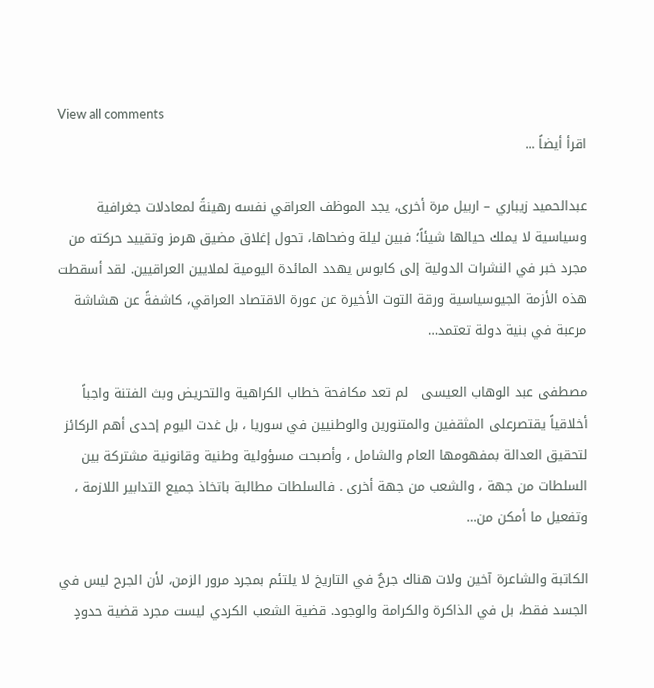View all comments
اقرأ أيضاً ...

عبدالحمید زیباري – اربيل مرة أخرى، يجد الموظف العراقي نفسه رهينةً لمعادلات جغرافية وسياسية لا يملك حيالها شيئاً؛ فبين ليلة وضحاها، تحول إغلاق مضيق هرمز وتقييد حركته من مجرد خبر في النشرات الدولية إلى كابوس يهدد المائدة اليومية لملايين العراقيين. لقد أسقطت هذه الأزمة الجيوسياسية ورقة التوت الأخيرة عن عورة الاقتصاد العراقي، كاشفةً عن هشاشة مرعبة في بنية دولة تعتمد…

مصطفى عبد الوهاب العيسى   لم تعد مكافحة خطاب الكراهية والتحريض وبث الفتنة واجباً أخلاقياً يقتصرعلى المثقفين والمتنورين والوطنيين في سوريا ، بل غدت اليوم إحدى أهم الركائز لتحقيق العدالة بمفهومها العام والشامل ، وأصبحت مسؤولية وطنية وقانونية مشتركة بين السلطات من جهة ، والشعب من جهة أخرى . فالسلطات مطالبة باتخاذ جميع التدابير اللازمة ، وتفعيل ما أمكن من…

الكاتبة والشاعرة آخين ولات هناك جرحٌ في التاريخ لا يلتئم بمجرد مرور الزمن، لأن الجرح ليس في الجسد فقط، بل في الذاكرة والكرامة والوجود. قضية الشعب الكردي ليست مجرد قضية حدودٍ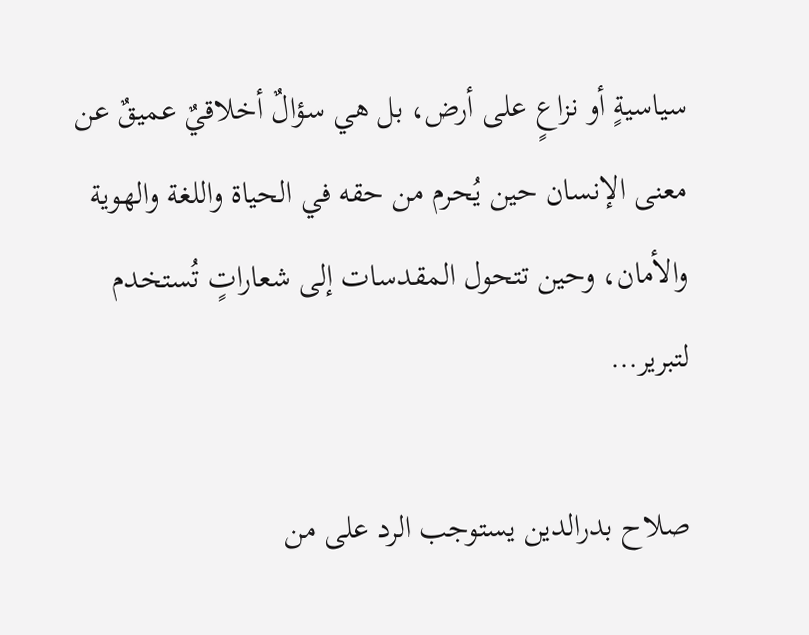سياسيةٍ أو نزاعٍ على أرض، بل هي سؤالٌ أخلاقيٌ عميقٌ عن معنى الإنسان حين يُحرم من حقه في الحياة واللغة والهوية والأمان، وحين تتحول المقدسات إلى شعاراتٍ تُستخدم لتبرير…

صلاح بدرالدين يستوجب الرد على من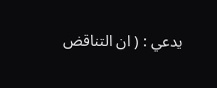يدعي : ( ان التناقض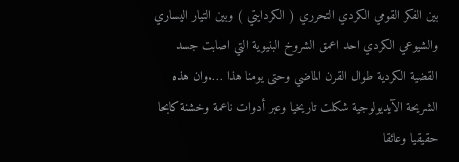بين الفكر القومي الكردي التحرري ( الكردايتي ) وبين التيار اليساري والشيوعي الكردي احد اعمق الشروخ البنيوية التي اصابت جسد القضية الكردية طوال القرن الماضي وحتى يومنا هذا ….وان هذه الشريحة الآيديولوجية شكلت تاريخيا وعبر أدوات ناعمة وخشنة كابحا حقيقيا وعائقا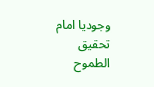وجوديا امام تحقيق الطموح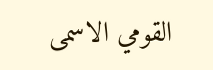القومي الاسمى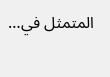المتمثل في…